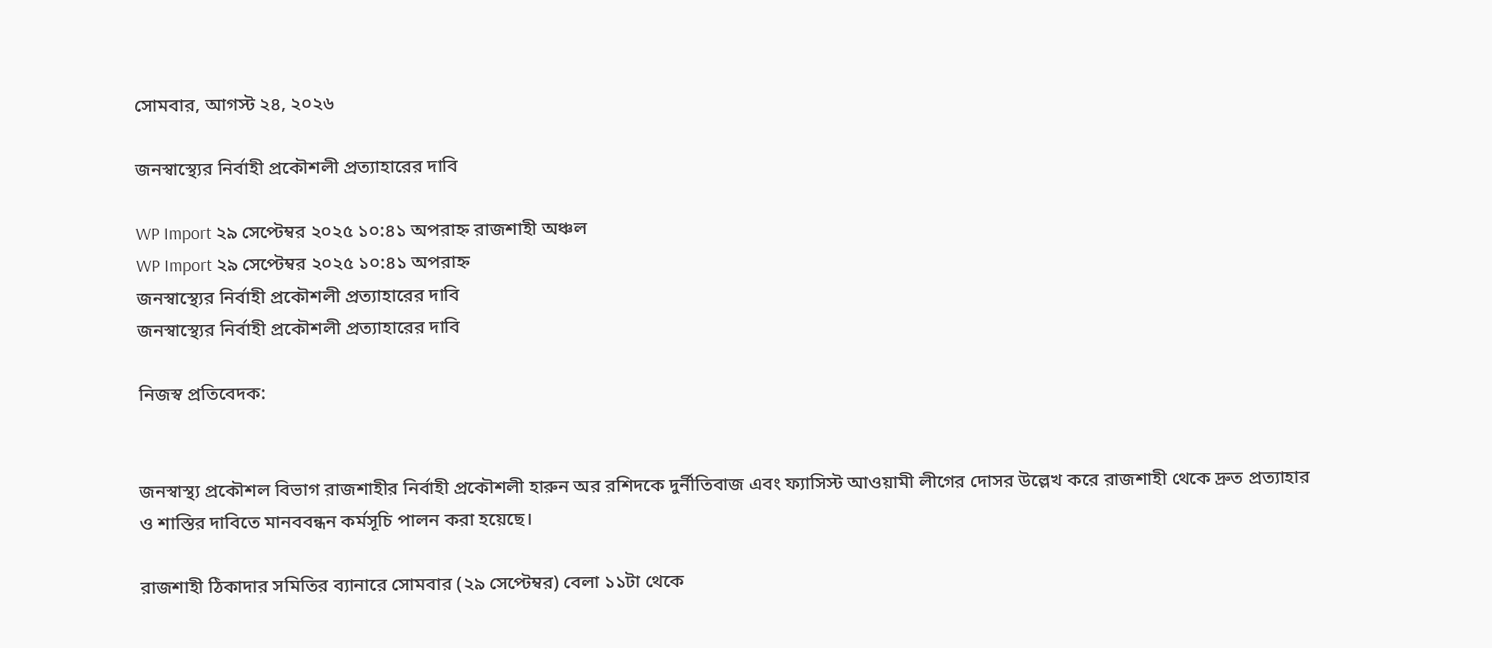সোমবার, আগস্ট ২৪, ২০২৬

জনস্বাস্থ্যের নির্বাহী প্রকৌশলী প্রত্যাহারের দাবি

WP Import ২৯ সেপ্টেম্বর ২০২৫ ১০:৪১ অপরাহ্ন রাজশাহী অঞ্চল
WP Import ২৯ সেপ্টেম্বর ২০২৫ ১০:৪১ অপরাহ্ন
জনস্বাস্থ্যের নির্বাহী প্রকৌশলী প্রত্যাহারের দাবি
জনস্বাস্থ্যের নির্বাহী প্রকৌশলী প্রত্যাহারের দাবি

নিজস্ব প্রতিবেদক:


জনস্বাস্থ্য প্রকৌশল বিভাগ রাজশাহীর নির্বাহী প্রকৌশলী হারুন অর রশিদকে দুর্নীতিবাজ এবং ফ্যাসিস্ট আওয়ামী লীগের দোসর উল্লেখ করে রাজশাহী থেকে দ্রুত প্রত্যাহার ও শাস্তির দাবিতে মানববন্ধন কর্মসূচি পালন করা হয়েছে।

রাজশাহী ঠিকাদার সমিতির ব্যানারে সোমবার (২৯ সেপ্টেম্বর) বেলা ১১টা থেকে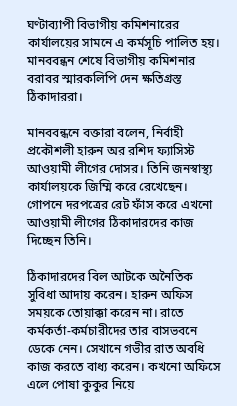ঘণ্টাব্যাপী বিভাগীয় কমিশনারের কার্যালয়ের সামনে এ কর্মসূচি পালিত হয়। মানববন্ধন শেষে বিভাগীয় কমিশনার বরাবর স্মারকলিপি দেন ক্ষতিগ্রস্ত ঠিকাদাররা।

মানববন্ধনে বক্তারা বলেন, নির্বাহী প্রকৌশলী হারুন অর রশিদ ফ্যাসিস্ট আওয়ামী লীগের দোসর। তিনি জনস্বাস্থ্য কার্যালয়কে জিম্মি করে রেখেছেন। গোপনে দরপত্রের রেট ফাঁস করে এখনো আওয়ামী লীগের ঠিকাদারদের কাজ দিচ্ছেন তিনি।

ঠিকাদারদের বিল আটকে অনৈতিক সুবিধা আদায় করেন। হারুন অফিস সময়কে তোয়াক্কা করেন না। রাতে কর্মকর্তা-কর্মচারীদের তার বাসভবনে ডেকে নেন। সেখানে গভীর রাত অবধি কাজ করতে বাধ্য করেন। কখনো অফিসে এলে পোষা কুকুর নিয়ে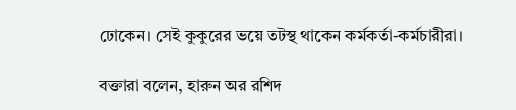ঢোকেন। সেই কুকুরের ভয়ে তটস্থ থাকেন কর্মকর্তা-কর্মচারীরা।

বক্তারা বলেন, হারুন অর রশিদ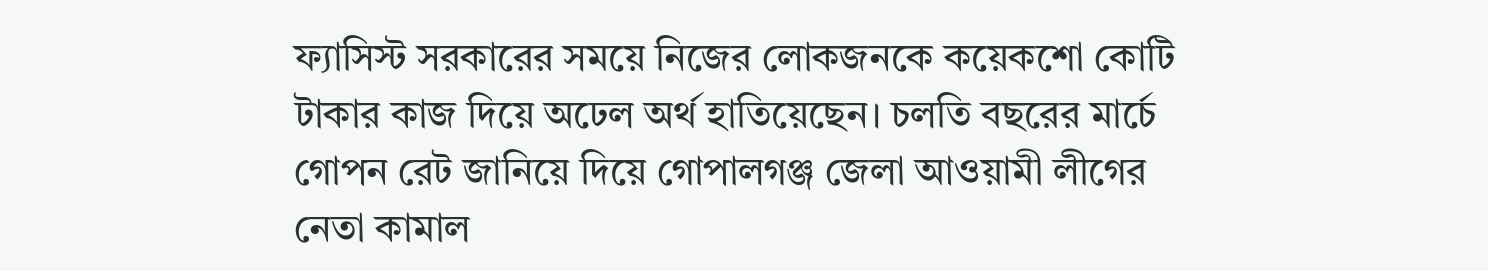ফ্যাসিস্ট সরকারের সময়ে নিজের লোকজনকে কয়েকশো কোটি টাকার কাজ দিয়ে অঢেল অর্থ হাতিয়েছেন। চলতি বছরের মার্চে গোপন রেট জানিয়ে দিয়ে গোপালগঞ্জ জেলা আওয়ামী লীগের নেতা কামাল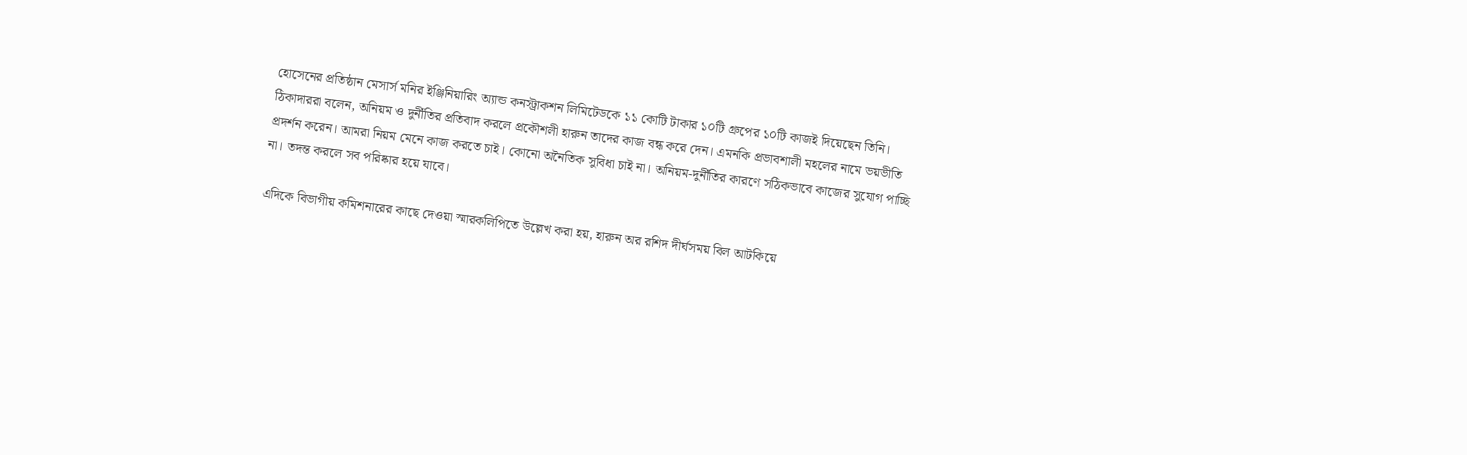হোসেনের প্রতিষ্ঠান মেসার্স মনির ইঞ্জিনিয়ারিং অ্যান্ড কনস্ট্রাকশন লিমিটেডকে ১১ কোটি টাকার ১০টি গ্রুপের ১০টি কাজই দিয়েছেন তিনি।
ঠিকাদাররা বলেন, অনিয়ম ও দুর্নীতির প্রতিবাদ করলে প্রকৌশলী হারুন তাদের কাজ বন্ধ করে দেন। এমনকি প্রভাবশালী মহলের নামে ভয়ভীতি প্রদর্শন করেন। আমরা নিয়ম মেনে কাজ করতে চাই। কোনো অনৈতিক সুবিধা চাই না। অনিয়ম-দুর্নীতির কারণে সঠিকভাবে কাজের সুযোগ পাচ্ছি না। তদন্ত করলে সব পরিষ্কার হয়ে যাবে।

এদিকে বিভাগীয় কমিশনারের কাছে দেওয়া স্মারকলিপিতে উল্লেখ করা হয়, হারুন অর রশিদ দীর্ঘসময় বিল আটকিয়ে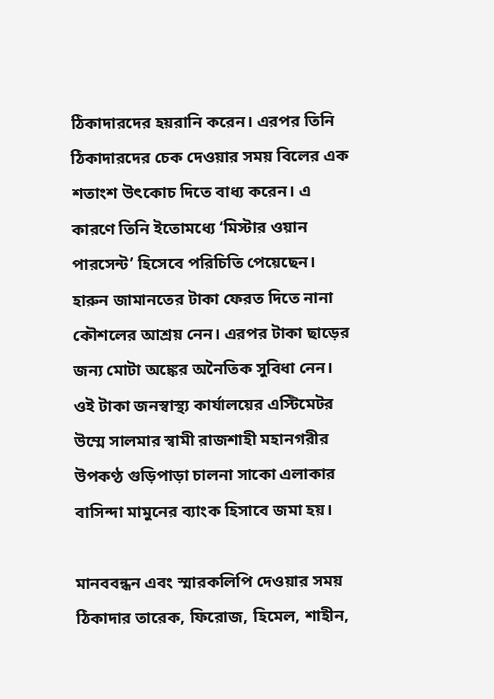ঠিকাদারদের হয়রানি করেন। এরপর তিনি ঠিকাদারদের চেক দেওয়ার সময় বিলের এক শতাংশ উৎকোচ দিতে বাধ্য করেন। এ কারণে তিনি ইতোমধ্যে ‘মিস্টার ওয়ান পারসেন্ট’ হিসেবে পরিচিতি পেয়েছেন।
হারুন জামানতের টাকা ফেরত দিতে নানা কৌশলের আশ্রয় নেন। এরপর টাকা ছাড়ের জন্য মোটা অঙ্কের অনৈতিক সুবিধা নেন। ওই টাকা জনস্বাস্থ্য কার্যালয়ের এস্টিমেটর উম্মে সালমার স্বামী রাজশাহী মহানগরীর উপকণ্ঠ গুড়িপাড়া চালনা সাকো এলাকার বাসিন্দা মামুনের ব্যাংক হিসাবে জমা হয়।

মানববন্ধন এবং স্মারকলিপি দেওয়ার সময় ঠিকাদার তারেক, ফিরোজ, হিমেল, শাহীন,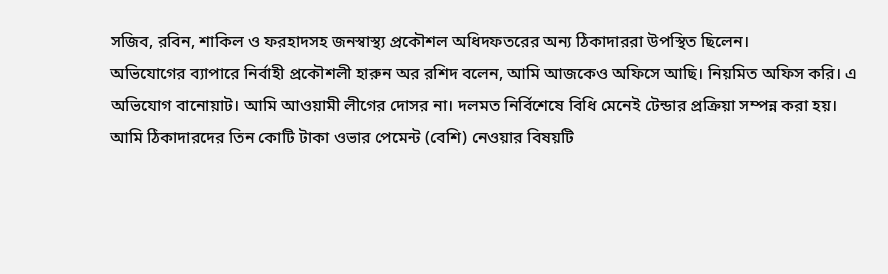সজিব, রবিন, শাকিল ও ফরহাদসহ জনস্বাস্থ্য প্রকৌশল অধিদফতরের অন্য ঠিকাদাররা উপস্থিত ছিলেন।
অভিযোগের ব্যাপারে নির্বাহী প্রকৌশলী হারুন অর রশিদ বলেন, আমি আজকেও অফিসে আছি। নিয়মিত অফিস করি। এ অভিযোগ বানোয়াট। আমি আওয়ামী লীগের দোসর না। দলমত নির্বিশেষে বিধি মেনেই টেন্ডার প্রক্রিয়া সম্পন্ন করা হয়। আমি ঠিকাদারদের তিন কোটি টাকা ওভার পেমেন্ট (বেশি) নেওয়ার বিষয়টি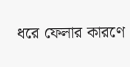ধরে ফেলার কারণে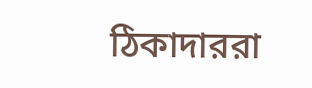ঠিকাদাররা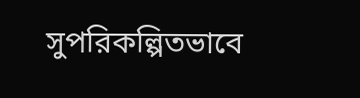সুপরিকল্পিতভাবে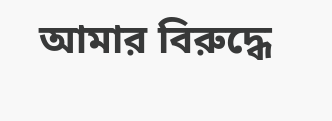আমার বিরুদ্ধে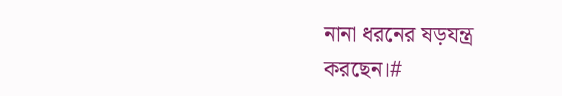নানা ধরনের ষড়যন্ত্র করছেন।#